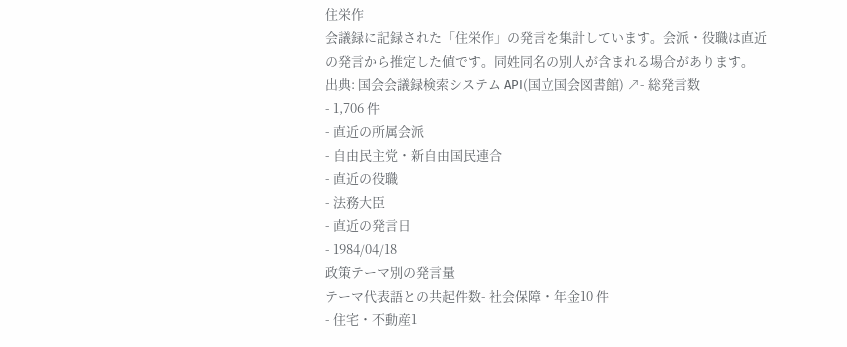住栄作
会議録に記録された「住栄作」の発言を集計しています。会派・役職は直近の発言から推定した値です。同姓同名の別人が含まれる場合があります。
出典: 国会会議録検索システム API(国立国会図書館) ↗- 総発言数
- 1,706 件
- 直近の所属会派
- 自由民主党・新自由国民連合
- 直近の役職
- 法務大臣
- 直近の発言日
- 1984/04/18
政策テーマ別の発言量
テーマ代表語との共起件数- 社会保障・年金10 件
- 住宅・不動産1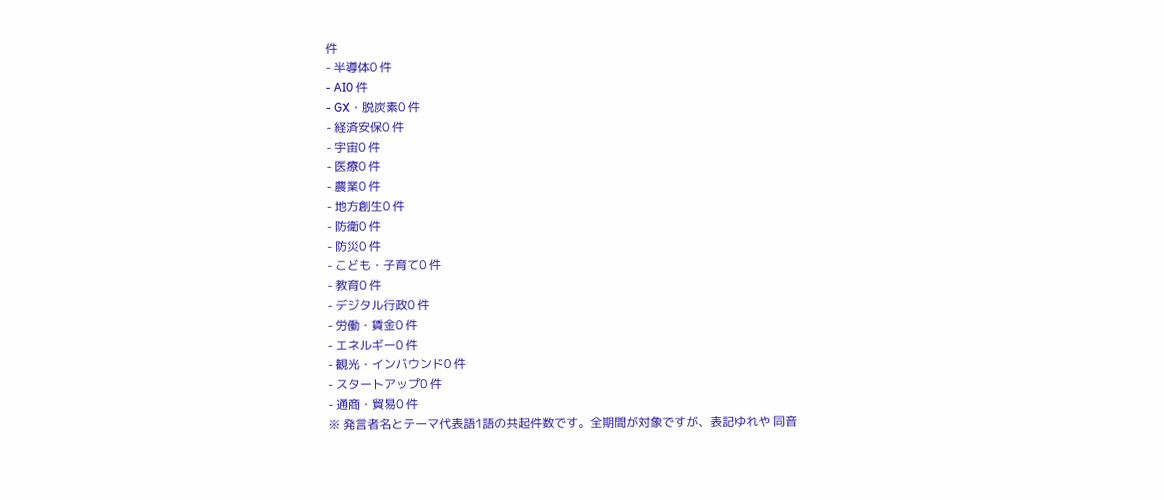件
- 半導体0 件
- AI0 件
- GX・脱炭素0 件
- 経済安保0 件
- 宇宙0 件
- 医療0 件
- 農業0 件
- 地方創生0 件
- 防衛0 件
- 防災0 件
- こども・子育て0 件
- 教育0 件
- デジタル行政0 件
- 労働・賃金0 件
- エネルギー0 件
- 観光・インバウンド0 件
- スタートアップ0 件
- 通商・貿易0 件
※ 発言者名とテーマ代表語1語の共起件数です。全期間が対象ですが、表記ゆれや 同音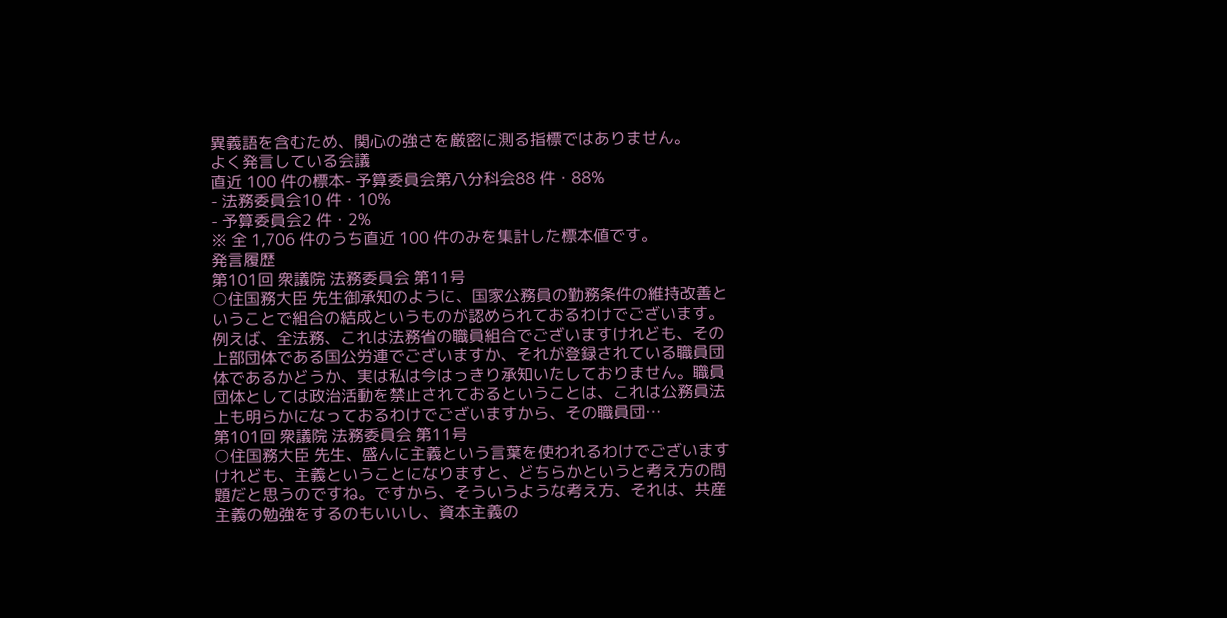異義語を含むため、関心の強さを厳密に測る指標ではありません。
よく発言している会議
直近 100 件の標本- 予算委員会第八分科会88 件・88%
- 法務委員会10 件・10%
- 予算委員会2 件・2%
※ 全 1,706 件のうち直近 100 件のみを集計した標本値です。
発言履歴
第101回 衆議院 法務委員会 第11号
○住国務大臣 先生御承知のように、国家公務員の勤務条件の維持改善ということで組合の結成というものが認められておるわけでございます。例えば、全法務、これは法務省の職員組合でございますけれども、その上部団体である国公労連でございますか、それが登録されている職員団体であるかどうか、実は私は今はっきり承知いたしておりません。職員団体としては政治活動を禁止されておるということは、これは公務員法上も明らかになっておるわけでございますから、その職員団…
第101回 衆議院 法務委員会 第11号
○住国務大臣 先生、盛んに主義という言葉を使われるわけでございますけれども、主義ということになりますと、どちらかというと考え方の問題だと思うのですね。ですから、そういうような考え方、それは、共産主義の勉強をするのもいいし、資本主義の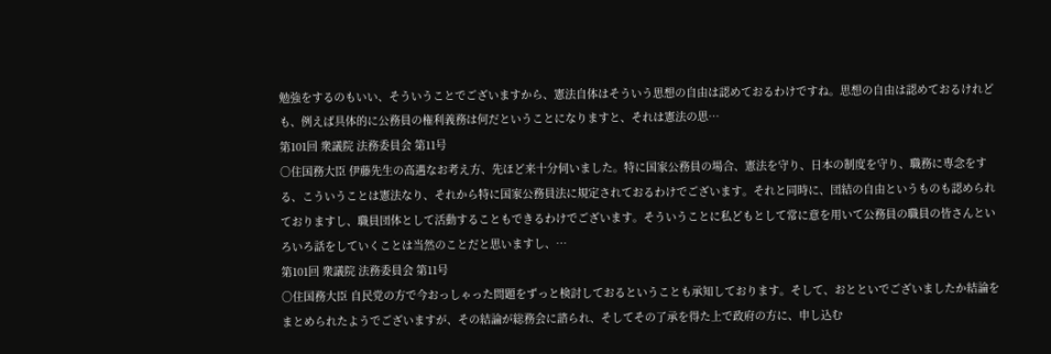勉強をするのもいい、そういうことでございますから、憲法自体はそういう思想の自由は認めておるわけですね。思想の自由は認めておるけれども、例えば具体的に公務員の権利義務は何だということになりますと、それは憲法の思…
第101回 衆議院 法務委員会 第11号
○住国務大臣 伊藤先生の高邁なお考え方、先ほど来十分伺いました。特に国家公務員の場合、憲法を守り、日本の制度を守り、職務に専念をする、こういうことは憲法なり、それから特に国家公務員法に規定されておるわけでございます。それと同時に、団結の自由というものも認められておりますし、職員団体として活動することもできるわけでございます。そういうことに私どもとして常に意を用いて公務員の職員の皆さんといろいろ話をしていくことは当然のことだと思いますし、…
第101回 衆議院 法務委員会 第11号
○住国務大臣 自民党の方で今おっしゃった問題をずっと検討しておるということも承知しております。そして、おとといでございましたか結論をまとめられたようでございますが、その結論が総務会に諮られ、そしてその了承を得た上で政府の方に、申し込む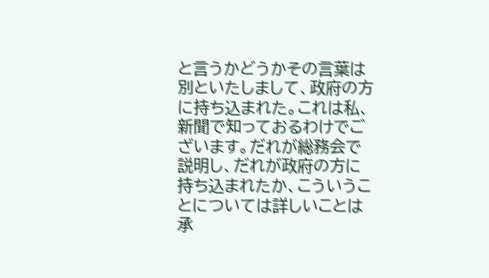と言うかどうかその言葉は別といたしまして、政府の方に持ち込まれた。これは私、新聞で知っておるわけでございます。だれが総務会で説明し、だれが政府の方に持ち込まれたか、こういうことについては詳しいことは承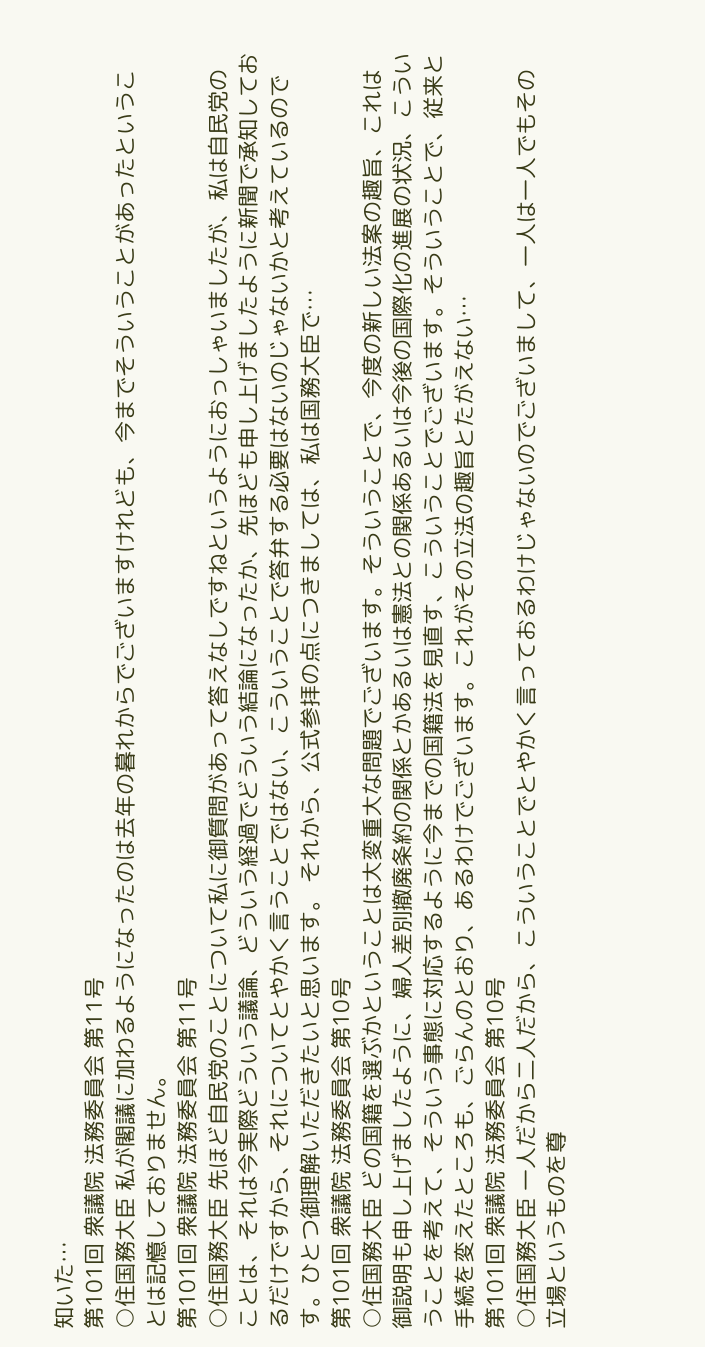知いた…
第101回 衆議院 法務委員会 第11号
○住国務大臣 私が閣議に加わるようになったのは去年の暮れからでございますけれども、今までそういうことがあったということは記憶しておりません。
第101回 衆議院 法務委員会 第11号
○住国務大臣 先ほど自民党のことについて私に御質問があって答えなしですねというようにおっしゃいましたが、私は自民党のことは、それは今実際どういう議論、どういう経過でどういう結論になったか、先ほども申し上げましたように新聞で承知しておるだけですから、それについてとやかく言うことではない、こういうことで答弁する必要はないのじゃないかと考えているのです。ひとつ御理解いただきたいと思います。 それから、公式参拝の点につきましては、私は国務大臣で…
第101回 衆議院 法務委員会 第10号
○住国務大臣 どの国籍を選ぶかということは大変重大な問題でございます。そういうことで、今度の新しい法案の趣旨、これは御説明も申し上げましたように、婦人差別撤廃条約の関係とかあるいは憲法との関係あるいは今後の国際化の進展の状況、こういうことを考えて、そういう事態に対応するように今までの国籍法を見直す、こういうことでございます。そういうことで、従来と手続を変えたところも、ごらんのとおり、あるわけでございます。これがその立法の趣旨とたがえない…
第101回 衆議院 法務委員会 第10号
○住国務大臣 一人だから二人だから、こういうことでとやかく言っておるわけじゃないのでございまして、一人は一人でもその立場というものを尊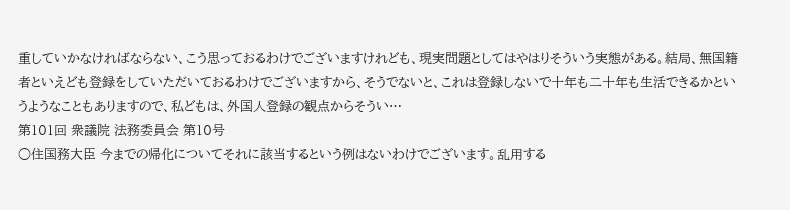重していかなければならない、こう思っておるわけでございますけれども、現実問題としてはやはりそういう実態がある。結局、無国籍者といえども登録をしていただいておるわけでございますから、そうでないと、これは登録しないで十年も二十年も生活できるかというようなこともありますので、私どもは、外国人登録の観点からそうい…
第101回 衆議院 法務委員会 第10号
○住国務大臣 今までの帰化についてそれに該当するという例はないわけでございます。乱用する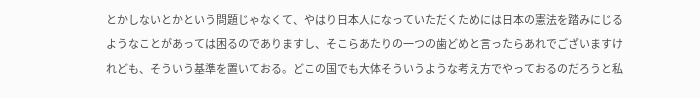とかしないとかという問題じゃなくて、やはり日本人になっていただくためには日本の憲法を踏みにじるようなことがあっては困るのでありますし、そこらあたりの一つの歯どめと言ったらあれでございますけれども、そういう基準を置いておる。どこの国でも大体そういうような考え方でやっておるのだろうと私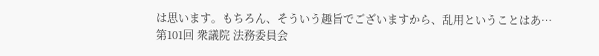は思います。もちろん、そういう趣旨でございますから、乱用ということはあ…
第101回 衆議院 法務委員会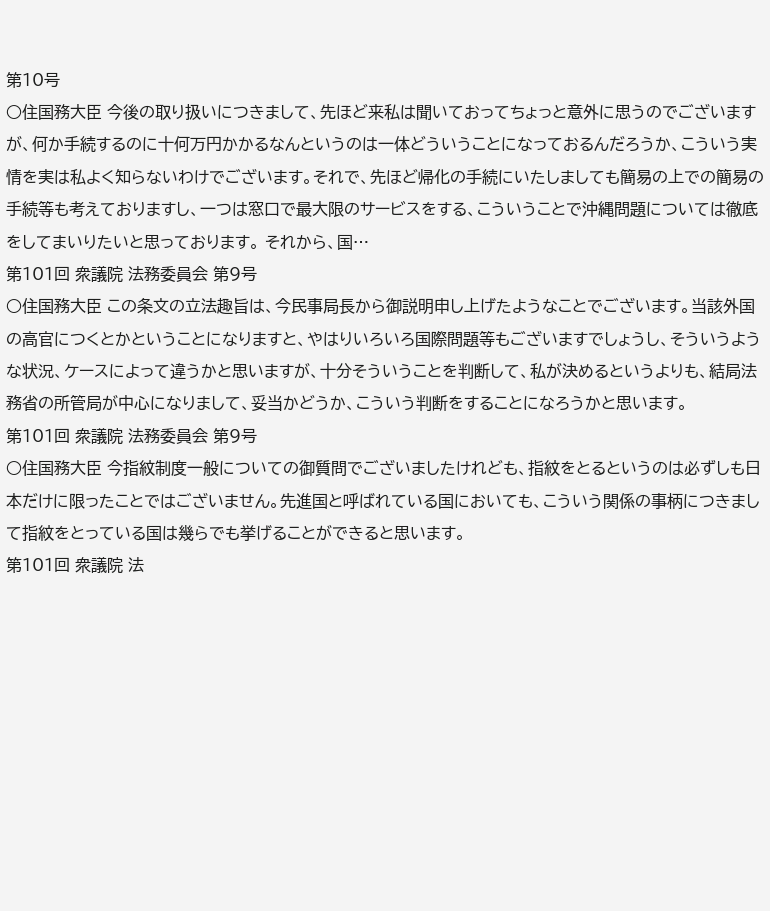第10号
○住国務大臣 今後の取り扱いにつきまして、先ほど来私は聞いておってちょっと意外に思うのでございますが、何か手続するのに十何万円かかるなんというのは一体どういうことになっておるんだろうか、こういう実情を実は私よく知らないわけでございます。それで、先ほど帰化の手続にいたしましても簡易の上での簡易の手続等も考えておりますし、一つは窓口で最大限のサービスをする、こういうことで沖縄問題については徹底をしてまいりたいと思っております。 それから、国…
第101回 衆議院 法務委員会 第9号
○住国務大臣 この条文の立法趣旨は、今民事局長から御説明申し上げたようなことでございます。当該外国の高官につくとかということになりますと、やはりいろいろ国際問題等もございますでしょうし、そういうような状況、ケースによって違うかと思いますが、十分そういうことを判断して、私が決めるというよりも、結局法務省の所管局が中心になりまして、妥当かどうか、こういう判断をすることになろうかと思います。
第101回 衆議院 法務委員会 第9号
○住国務大臣 今指紋制度一般についての御質問でございましたけれども、指紋をとるというのは必ずしも日本だけに限ったことではございません。先進国と呼ばれている国においても、こういう関係の事柄につきまして指紋をとっている国は幾らでも挙げることができると思います。
第101回 衆議院 法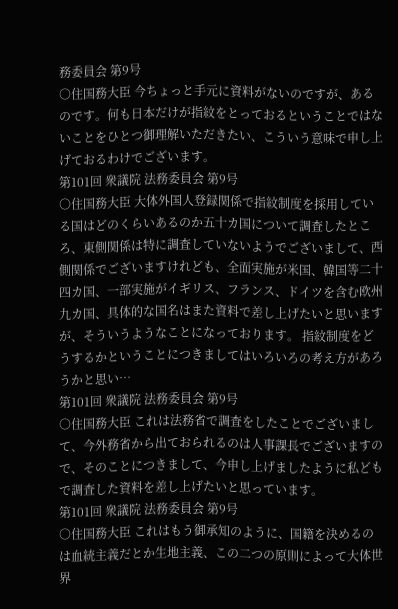務委員会 第9号
○住国務大臣 今ちょっと手元に資料がないのですが、あるのです。何も日本だけが指紋をとっておるということではないことをひとつ御理解いただきたい、こういう意味で申し上げておるわけでございます。
第101回 衆議院 法務委員会 第9号
○住国務大臣 大体外国人登録関係で指紋制度を採用している国はどのくらいあるのか五十カ国について調査したところ、東側関係は特に調査していないようでございまして、西側関係でございますけれども、全面実施が米国、韓国等二十四カ国、一部実施がイギリス、フランス、ドイツを含む欧州九カ国、具体的な国名はまた資料で差し上げたいと思いますが、そういうようなことになっております。 指紋制度をどうするかということにつきましてはいろいろの考え方があろうかと思い…
第101回 衆議院 法務委員会 第9号
○住国務大臣 これは法務省で調査をしたことでございまして、今外務省から出ておられるのは人事課長でございますので、そのことにつきまして、今申し上げましたように私どもで調査した資料を差し上げたいと思っています。
第101回 衆議院 法務委員会 第9号
○住国務大臣 これはもう御承知のように、国籍を決めるのは血統主義だとか生地主義、この二つの原則によって大体世界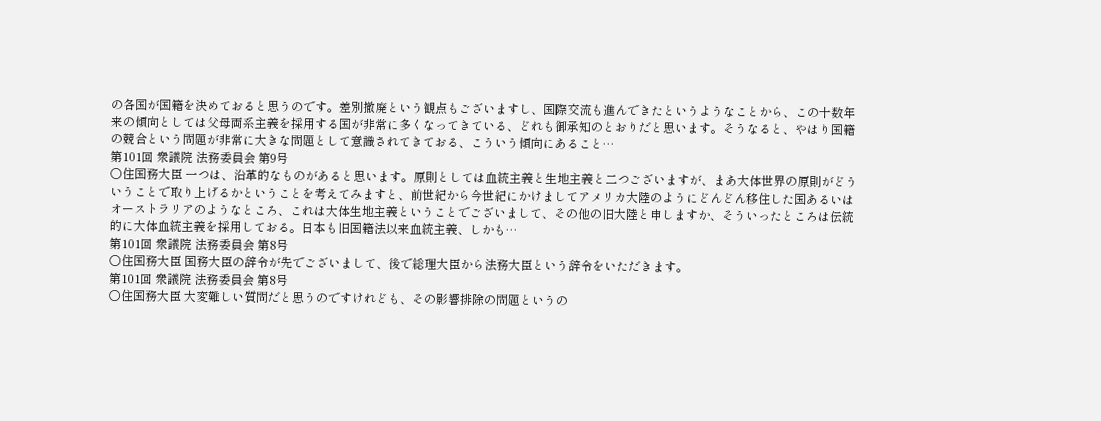の各国が国籍を決めておると思うのです。差別撤廃という観点もございますし、国際交流も進んできたというようなことから、この十数年来の傾向としては父母両系主義を採用する国が非常に多くなってきている、どれも御承知のとおりだと思います。そうなると、やはり国籍の競合という問題が非常に大きな問題として意識されてきておる、こういう傾向にあること…
第101回 衆議院 法務委員会 第9号
○住国務大臣 一つは、沿革的なものがあると思います。原則としては血統主義と生地主義と二つございますが、まあ大体世界の原則がどういうことで取り上げるかということを考えてみますと、前世紀から今世紀にかけましてアメリカ大陸のようにどんどん移住した国あるいはオーストラリアのようなところ、これは大体生地主義ということでございまして、その他の旧大陸と申しますか、そういったところは伝統的に大体血統主義を採用しておる。日本も旧国籍法以来血統主義、しかも…
第101回 衆議院 法務委員会 第8号
○住国務大臣 国務大臣の辞令が先でございまして、後で総理大臣から法務大臣という辞令をいただきます。
第101回 衆議院 法務委員会 第8号
○住国務大臣 大変難しい質問だと思うのですけれども、その影響排除の問題というの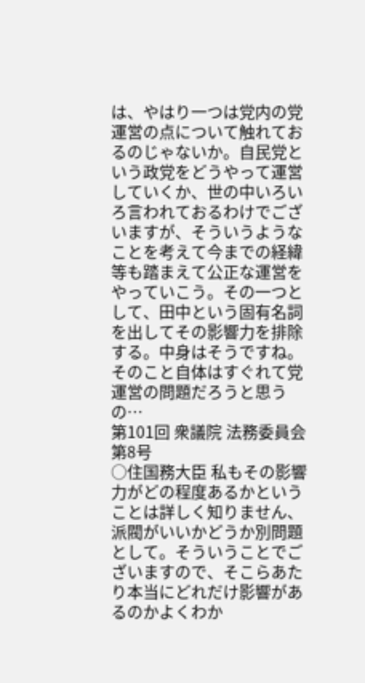は、やはり一つは党内の党運営の点について触れておるのじゃないか。自民党という政党をどうやって運営していくか、世の中いろいろ言われておるわけでございますが、そういうようなことを考えて今までの経緯等も踏まえて公正な運営をやっていこう。その一つとして、田中という固有名詞を出してその影響力を排除する。中身はそうですね。 そのこと自体はすぐれて党運営の問題だろうと思うの…
第101回 衆議院 法務委員会 第8号
○住国務大臣 私もその影響力がどの程度あるかということは詳しく知りません、派閥がいいかどうか別問題として。そういうことでございますので、そこらあたり本当にどれだけ影響があるのかよくわか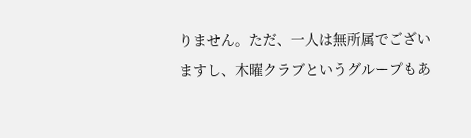りません。ただ、一人は無所属でございますし、木曜クラブというグループもあ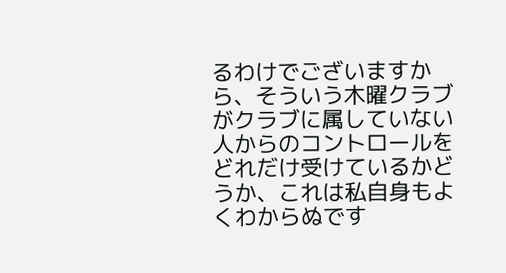るわけでございますから、そういう木曜クラブがクラブに属していない人からのコントロールをどれだけ受けているかどうか、これは私自身もよくわからぬです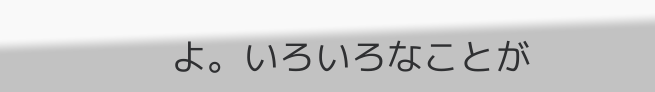よ。いろいろなことが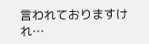言われておりますけれ…